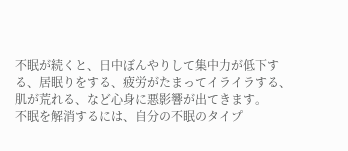不眠が続くと、日中ぼんやりして集中力が低下する、居眠りをする、疲労がたまってイライラする、肌が荒れる、など心身に悪影響が出てきます。
不眠を解消するには、自分の不眠のタイプ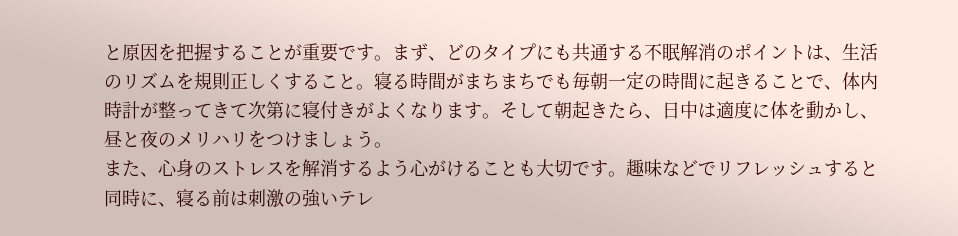と原因を把握することが重要です。まず、どのタイプにも共通する不眠解消のポイントは、生活のリズムを規則正しくすること。寝る時間がまちまちでも毎朝一定の時間に起きることで、体内時計が整ってきて次第に寝付きがよくなります。そして朝起きたら、日中は適度に体を動かし、昼と夜のメリハリをつけましょう。
また、心身のストレスを解消するよう心がけることも大切です。趣味などでリフレッシュすると同時に、寝る前は刺激の強いテレ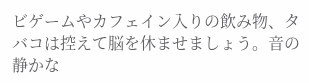ビゲームやカフェイン入りの飲み物、タバコは控えて脳を休ませましょう。音の静かな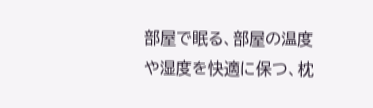部屋で眠る、部屋の温度や湿度を快適に保つ、枕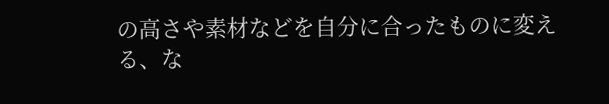の高さや素材などを自分に合ったものに変える、な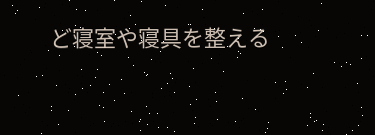ど寝室や寝具を整える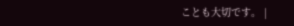ことも大切です。 |